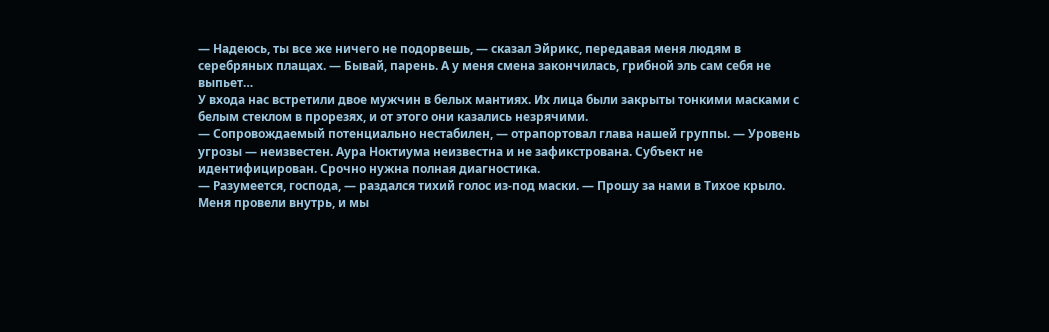— Надеюсь, ты все же ничего не подорвешь, — сказал Эйрикс, передавая меня людям в серебряных плащах. — Бывай, парень. А у меня смена закончилась, грибной эль сам себя не выпьет…
У входа нас встретили двое мужчин в белых мантиях. Их лица были закрыты тонкими масками с белым стеклом в прорезях, и от этого они казались незрячими.
— Сопровождаемый потенциально нестабилен, — отрапортовал глава нашей группы. — Уровень угрозы — неизвестен. Аура Ноктиума неизвестна и не зафикстрована. Субъект не идентифицирован. Срочно нужна полная диагностика.
— Разумеется, господа, — раздался тихий голос из-под маски. — Прошу за нами в Тихое крыло.
Меня провели внутрь, и мы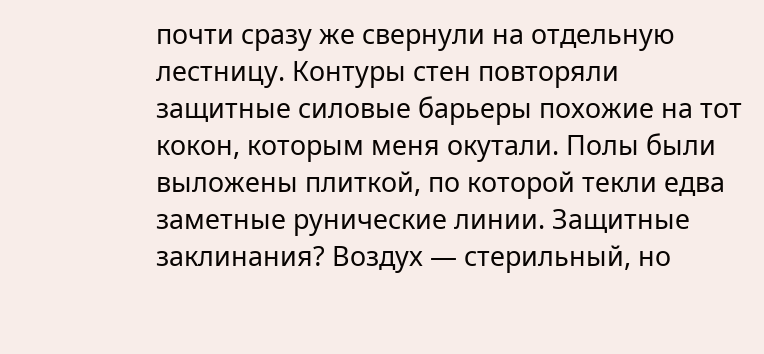почти сразу же свернули на отдельную лестницу. Контуры стен повторяли защитные силовые барьеры похожие на тот кокон, которым меня окутали. Полы были выложены плиткой, по которой текли едва заметные рунические линии. Защитные заклинания? Воздух — стерильный, но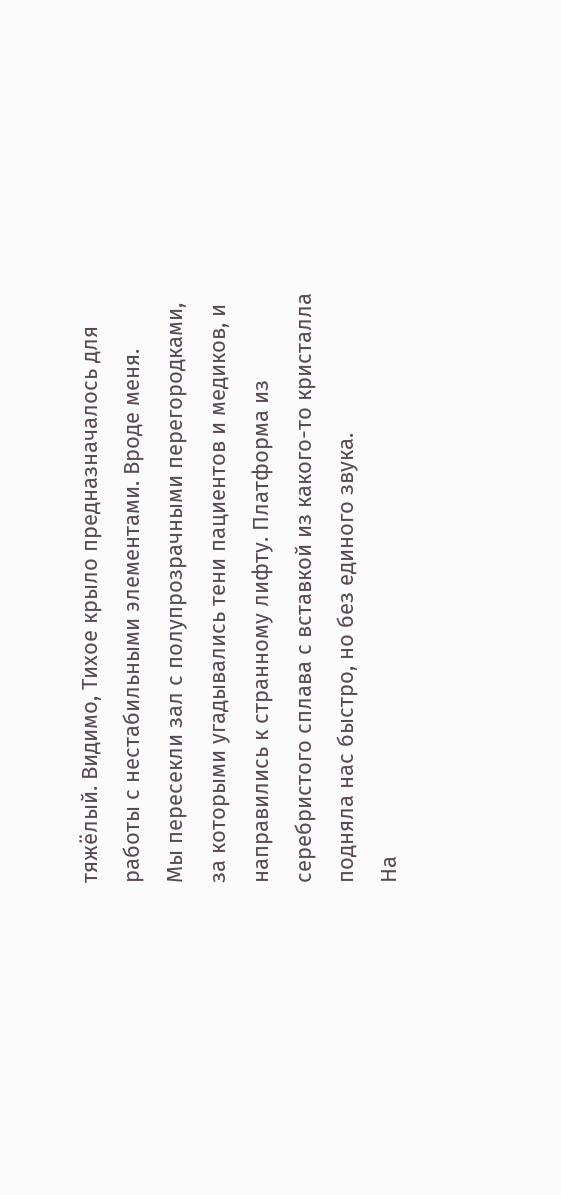тяжёлый. Видимо, Тихое крыло предназначалось для работы с нестабильными элементами. Вроде меня.
Мы пересекли зал с полупрозрачными перегородками, за которыми угадывались тени пациентов и медиков, и направились к странному лифту. Платформа из серебристого сплава с вставкой из какого-то кристалла подняла нас быстро, но без единого звука.
На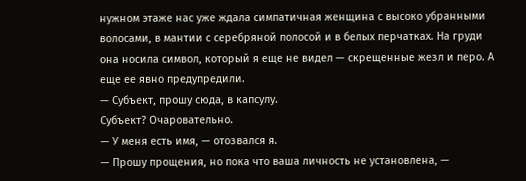нужном этаже нас уже ждала симпатичная женщина с высоко убранными волосами, в мантии с серебряной полосой и в белых перчатках. На груди она носила символ, который я еще не видел — скрещенные жезл и перо. А еще ее явно предупредили.
— Субъект, прошу сюда, в капсулу.
Субъект? Очаровательно.
— У меня есть имя, — отозвался я.
— Прошу прощения, но пока что ваша личность не установлена, —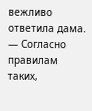вежливо ответила дама. — Согласно правилам таких,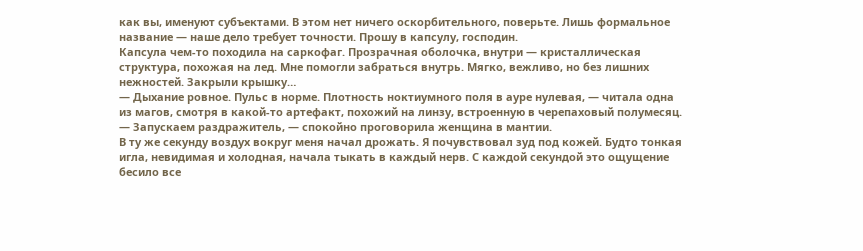как вы, именуют субъектами. В этом нет ничего оскорбительного, поверьте. Лишь формальное название — наше дело требует точности. Прошу в капсулу, господин.
Капсула чем-то походила на саркофаг. Прозрачная оболочка, внутри — кристаллическая структура, похожая на лед. Мне помогли забраться внутрь. Мягко, вежливо, но без лишних нежностей. Закрыли крышку…
— Дыхание ровное. Пульс в норме. Плотность ноктиумного поля в ауре нулевая, — читала одна из магов, смотря в какой-то артефакт, похожий на линзу, встроенную в черепаховый полумесяц.
— Запускаем раздражитель, — спокойно проговорила женщина в мантии.
В ту же секунду воздух вокруг меня начал дрожать. Я почувствовал зуд под кожей. Будто тонкая игла, невидимая и холодная, начала тыкать в каждый нерв. С каждой секундой это ощущение бесило все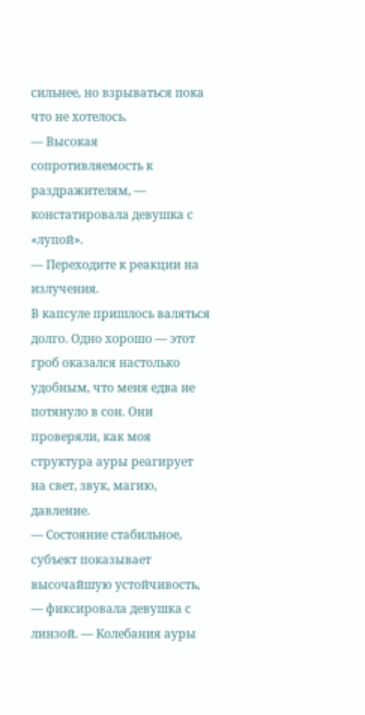сильнее, но взрываться пока что не хотелось.
— Высокая сопротивляемость к раздражителям, — констатировала девушка с «лупой».
— Переходите к реакции на излучения.
В капсуле пришлось валяться долго. Одно хорошо — этот гроб оказался настолько удобным, что меня едва не потянуло в сон. Они проверяли, как моя структура ауры реагирует на свет, звук, магию, давление.
— Состояние стабильное, субъект показывает высочайшую устойчивость, — фиксировала девушка с линзой. — Колебания ауры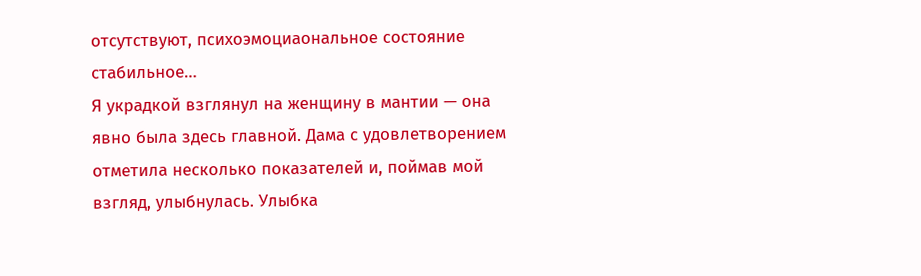отсутствуют, психоэмоциаональное состояние стабильное…
Я украдкой взглянул на женщину в мантии — она явно была здесь главной. Дама с удовлетворением отметила несколько показателей и, поймав мой взгляд, улыбнулась. Улыбка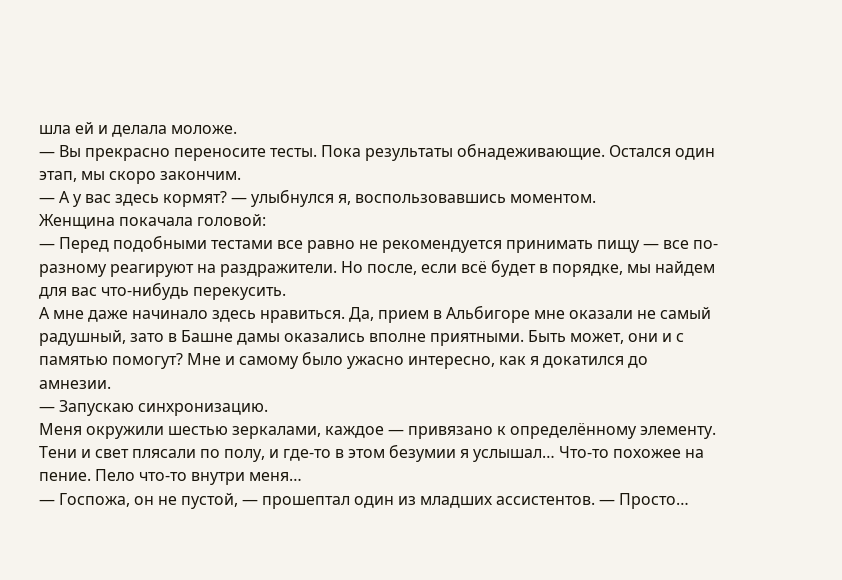шла ей и делала моложе.
— Вы прекрасно переносите тесты. Пока результаты обнадеживающие. Остался один этап, мы скоро закончим.
— А у вас здесь кормят? — улыбнулся я, воспользовавшись моментом.
Женщина покачала головой:
— Перед подобными тестами все равно не рекомендуется принимать пищу — все по-разному реагируют на раздражители. Но после, если всё будет в порядке, мы найдем для вас что-нибудь перекусить.
А мне даже начинало здесь нравиться. Да, прием в Альбигоре мне оказали не самый радушный, зато в Башне дамы оказались вполне приятными. Быть может, они и с памятью помогут? Мне и самому было ужасно интересно, как я докатился до амнезии.
— Запускаю синхронизацию.
Меня окружили шестью зеркалами, каждое — привязано к определённому элементу. Тени и свет плясали по полу, и где-то в этом безумии я услышал… Что-то похожее на пение. Пело что-то внутри меня…
— Госпожа, он не пустой, — прошептал один из младших ассистентов. — Просто…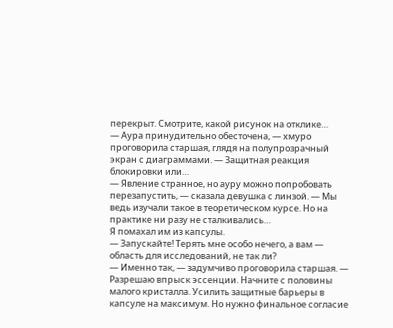перекрыт. Смотрите, какой рисунок на отклике…
— Аура принудительно обесточена, — хмуро проговорила старшая, глядя на полупрозрачный экран с диаграммами. — Защитная реакция блокировки или…
— Явление странное, но ауру можно попробовать перезапустить, — сказала девушка с линзой. — Мы ведь изучали такое в теоретическом курсе. Но на практике ни разу не сталкивались…
Я помахал им из капсулы.
— Запускайте! Терять мне особо нечего, а вам — область для исследований, не так ли?
— Именно так, — задумчиво проговорила старшая. — Разрешаю впрыск эссенции. Начните с половины малого кристалла. Усилить защитные барьеры в капсуле на максимум. Но нужно финальное согласие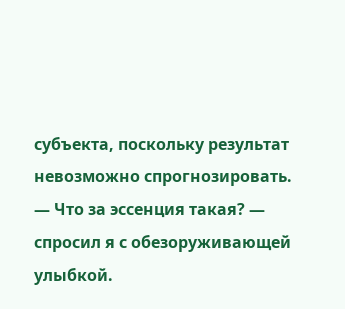субъекта, поскольку результат невозможно спрогнозировать.
— Что за эссенция такая? — спросил я с обезоруживающей улыбкой.